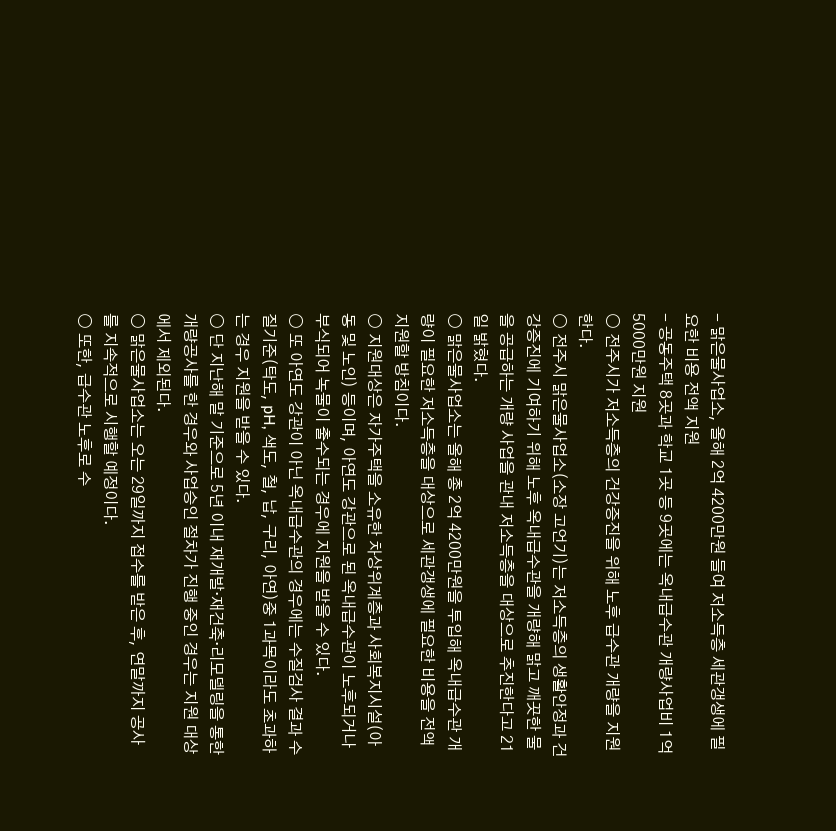- 맑은물사업소, 올해 2억 4200만원 들여 저소득층 세관갱생에 필요한 비용 전액 지원
- 공동주택 8곳과 학교 1곳 등 9곳에는 옥내급수관 개량사업비 1억 5000만원 지원
○ 전주시가 저소득층의 건강증진을 위해 노후 급수관 개량을 지원한다.
○ 전주시 맑은물사업소(소장 고언기)는 저소득층의 생활안정과 건강증진에 기여하기 위해 노후 옥내급수관을 개량해 맑고 깨끗한 물을 공급하는 개량 사업을 관내 저소득층을 대상으로 추진한다고 21일 밝혔다.
○ 맑은물사업소는 올해 총 2억 4200만원을 투입해 옥내급수관 개량이 필요한 저소득층을 대상으로 세관갱생에 필요한 비용을 전액 지원할 방침이다.
○ 지원대상은 자가주택을 소유한 차상위계층과 사회복지시설(아동 및 노인) 등이며, 아연도 강관으로 된 옥내급수관이 노후되거나 부식되어 녹물이 출수되는 경우에 지원을 받을 수 있다.
○ 또 아연도 강관이 아닌 옥내급수관의 경우에는 수질검사 결과 수질기준(탁도, pH, 색도, 철, 납, 구리, 아연)중 1과목이라도 초과하는 경우 지원을 받을 수 있다.
○ 단 지난해 말 기준으로 5년 이내 재개발·재건축·리모델링을 통한 개량공사를 한 경우와 사업승인 절차가 진행 중인 경우는 지원 대상에서 제외된다.
○ 맑은물사업소는 오는 29일까지 접수를 받은 후, 연말까지 공사를 지속적으로 시행할 예정이다.
○ 또한, 급수관 노후로 수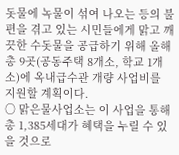돗물에 녹물이 섞여 나오는 등의 불편을 겪고 있는 시민들에게 맑고 깨끗한 수돗물을 공급하기 위해 올해 총 9곳(공동주택 8개소, 학교 1개소)에 옥내급수관 개량 사업비를 지원할 계획이다.
○ 맑은물사업소는 이 사업을 통해 총 1,385세대가 혜택을 누릴 수 있을 것으로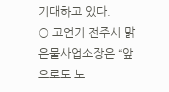기대하고 있다.
○ 고언기 전주시 맑은물사업소장은 “앞으로도 노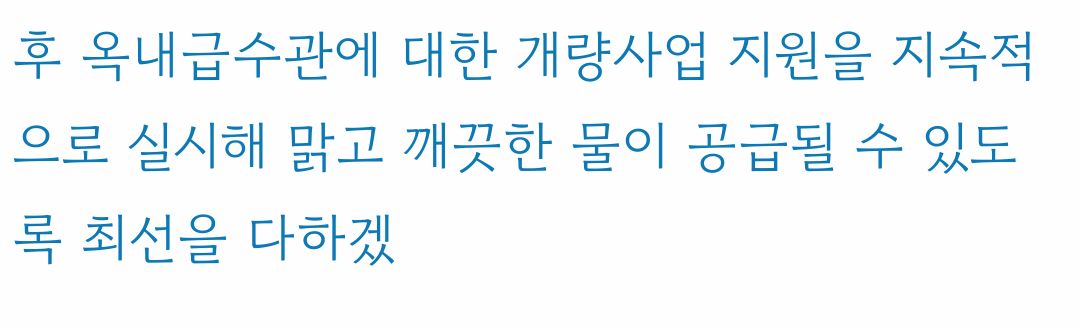후 옥내급수관에 대한 개량사업 지원을 지속적으로 실시해 맑고 깨끗한 물이 공급될 수 있도록 최선을 다하겠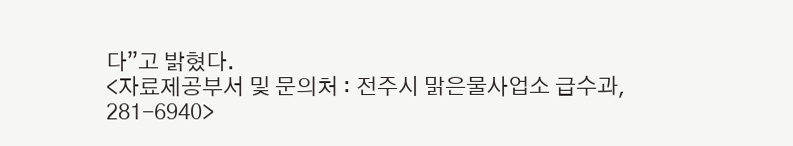다”고 밝혔다.
<자료제공부서 및 문의처 : 전주시 맑은물사업소 급수과, 281-6940>